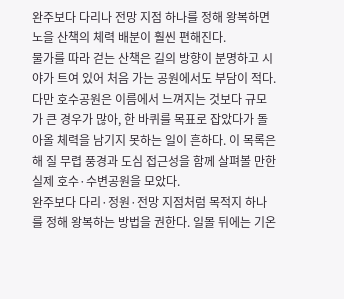완주보다 다리나 전망 지점 하나를 정해 왕복하면 노을 산책의 체력 배분이 훨씬 편해진다.
물가를 따라 걷는 산책은 길의 방향이 분명하고 시야가 트여 있어 처음 가는 공원에서도 부담이 적다. 다만 호수공원은 이름에서 느껴지는 것보다 규모가 큰 경우가 많아, 한 바퀴를 목표로 잡았다가 돌아올 체력을 남기지 못하는 일이 흔하다. 이 목록은 해 질 무렵 풍경과 도심 접근성을 함께 살펴볼 만한 실제 호수·수변공원을 모았다.
완주보다 다리·정원·전망 지점처럼 목적지 하나를 정해 왕복하는 방법을 권한다. 일몰 뒤에는 기온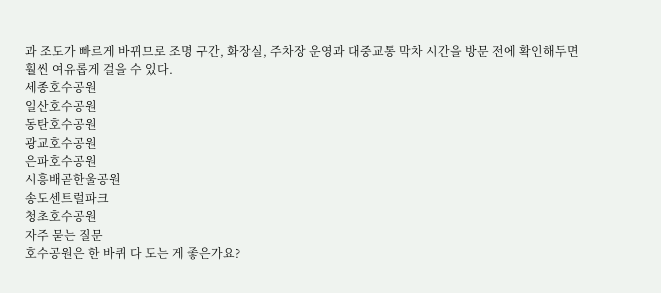과 조도가 빠르게 바뀌므로 조명 구간, 화장실, 주차장 운영과 대중교통 막차 시간을 방문 전에 확인해두면 훨씬 여유롭게 걸을 수 있다.
세종호수공원
일산호수공원
동탄호수공원
광교호수공원
은파호수공원
시흥배곧한울공원
송도센트럴파크
청초호수공원
자주 묻는 질문
호수공원은 한 바퀴 다 도는 게 좋은가요?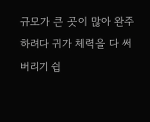규모가 큰 곳이 많아 완주하려다 귀가 체력을 다 써버리기 쉽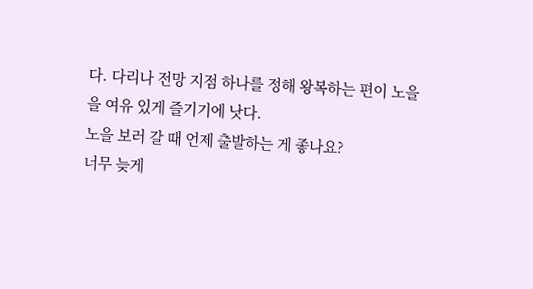다. 다리나 전망 지점 하나를 정해 왕복하는 편이 노을을 여유 있게 즐기기에 낫다.
노을 보러 갈 때 언제 출발하는 게 좋나요?
너무 늦게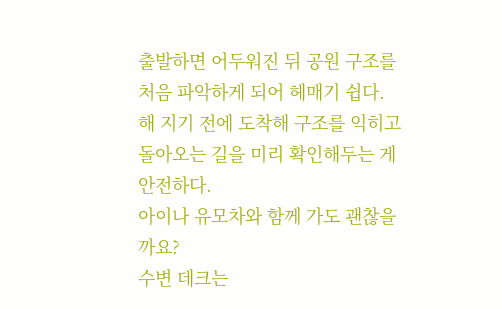출발하면 어두워진 뒤 공원 구조를 처음 파악하게 되어 헤매기 쉽다. 해 지기 전에 도착해 구조를 익히고 돌아오는 길을 미리 확인해두는 게 안전하다.
아이나 유모차와 함께 가도 괜찮을까요?
수변 데크는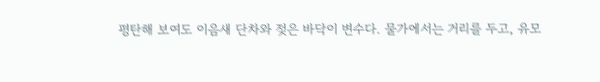평탄해 보여도 이음새 단차와 젖은 바닥이 변수다. 물가에서는 거리를 두고, 유모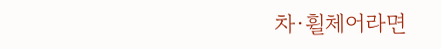차·휠체어라면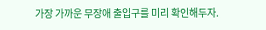가장 가까운 무장애 출입구를 미리 확인해두자.